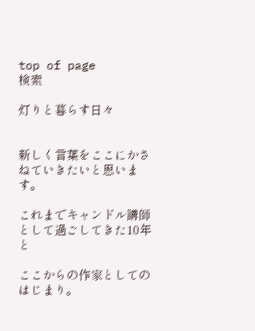top of page
検索

灯りと暮らす日々


新しく言葉をここにかさねていきたいと思います。

これまでキャンドル講師として過ごしてきた10年と

ここからの作家としてのはじまり。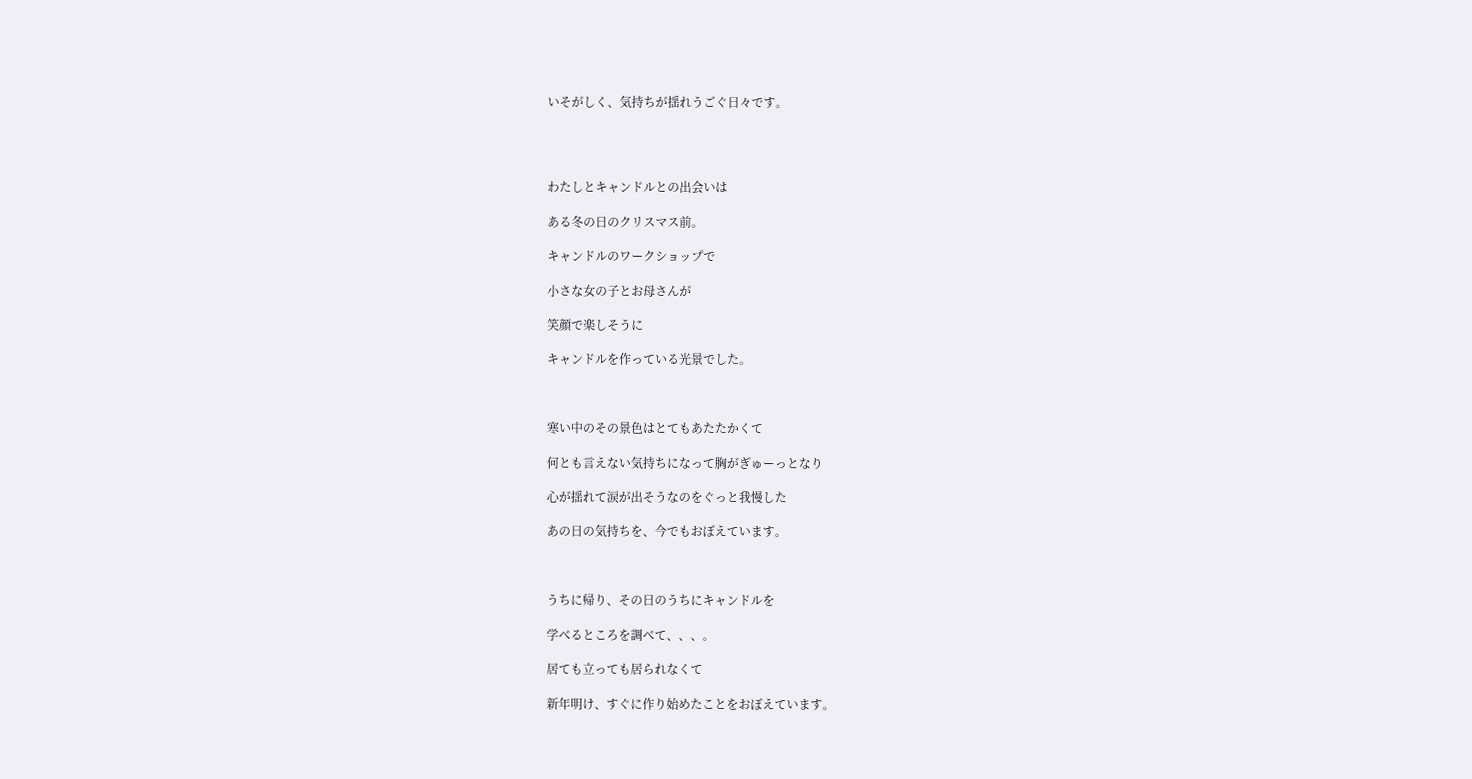いそがしく、気持ちが揺れうごぐ日々です。




わたしとキャンドルとの出会いは

ある冬の日のクリスマス前。

キャンドルのワークショップで

小さな女の子とお母さんが

笑顔で楽しそうに

キャンドルを作っている光景でした。



寒い中のその景色はとてもあたたかくて

何とも言えない気持ちになって胸がぎゅーっとなり

心が揺れて涙が出そうなのをぐっと我慢した

あの日の気持ちを、今でもおぼえています。



うちに帰り、その日のうちにキャンドルを

学べるところを調べて、、、。

居ても立っても居られなくて

新年明け、すぐに作り始めたことをおぼえています。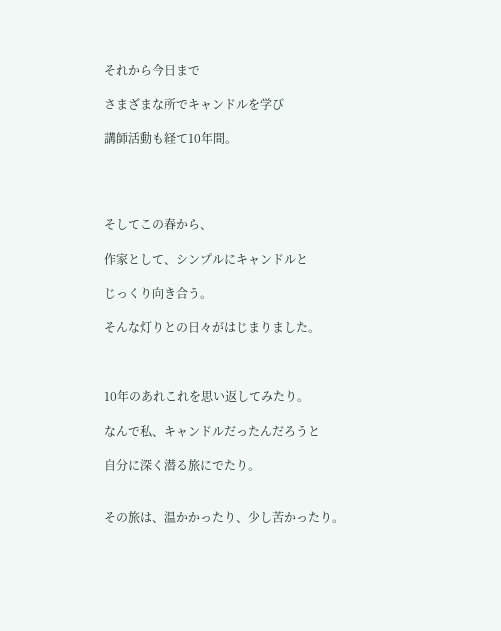それから今日まで

さまざまな所でキャンドルを学び

講師活動も経て10年間。




そしてこの春から、

作家として、シンプルにキャンドルと

じっくり向き合う。

そんな灯りとの日々がはじまりました。



10年のあれこれを思い返してみたり。

なんで私、キャンドルだったんだろうと

自分に深く潜る旅にでたり。


その旅は、温かかったり、少し苦かったり。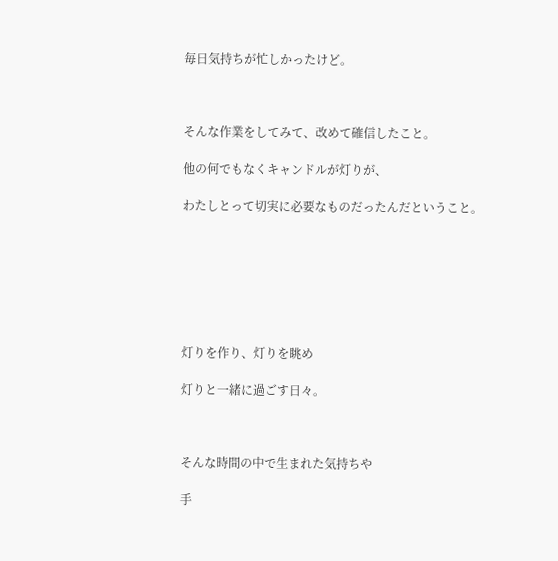毎日気持ちが忙しかったけど。



そんな作業をしてみて、改めて確信したこと。

他の何でもなくキャンドルが灯りが、

わたしとって切実に必要なものだったんだということ。







灯りを作り、灯りを眺め

灯りと一緒に過ごす日々。



そんな時間の中で生まれた気持ちや

手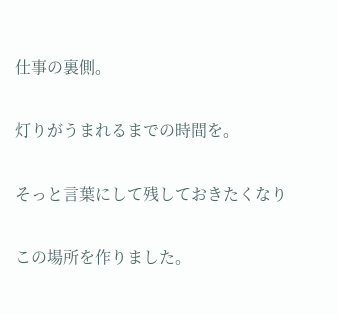仕事の裏側。

灯りがうまれるまでの時間を。

そっと言葉にして残しておきたくなり

この場所を作りました。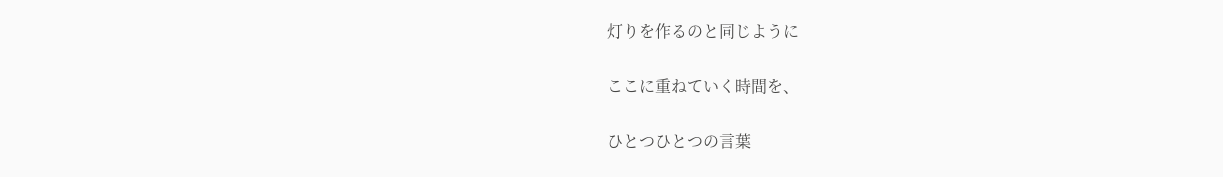灯りを作るのと同じように

ここに重ねていく時間を、

ひとつひとつの言葉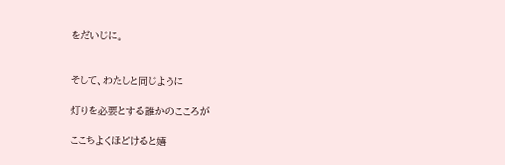をだいじに。


そして、わたしと同じように

灯りを必要とする誰かのこころが

ここちよくほどけると嬉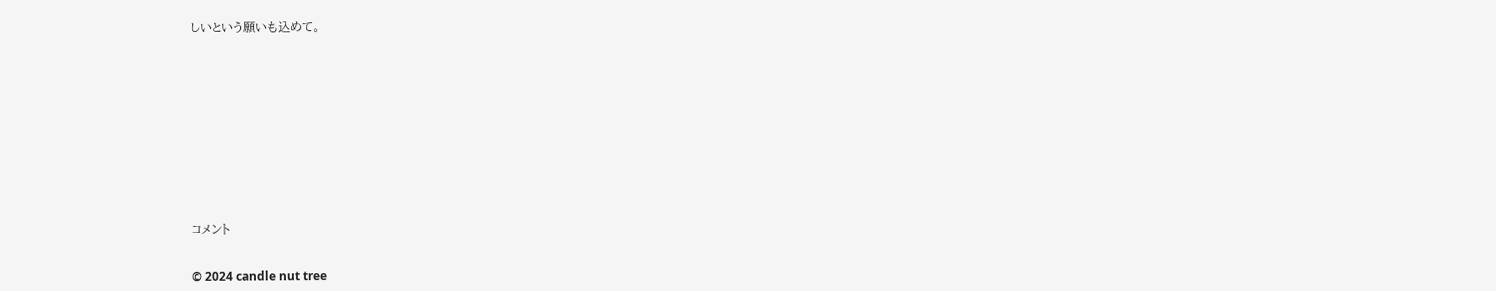しいという願いも込めて。












コメント


© 2024 candle nut tree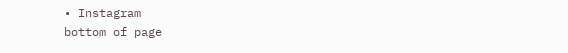• Instagram
bottom of page